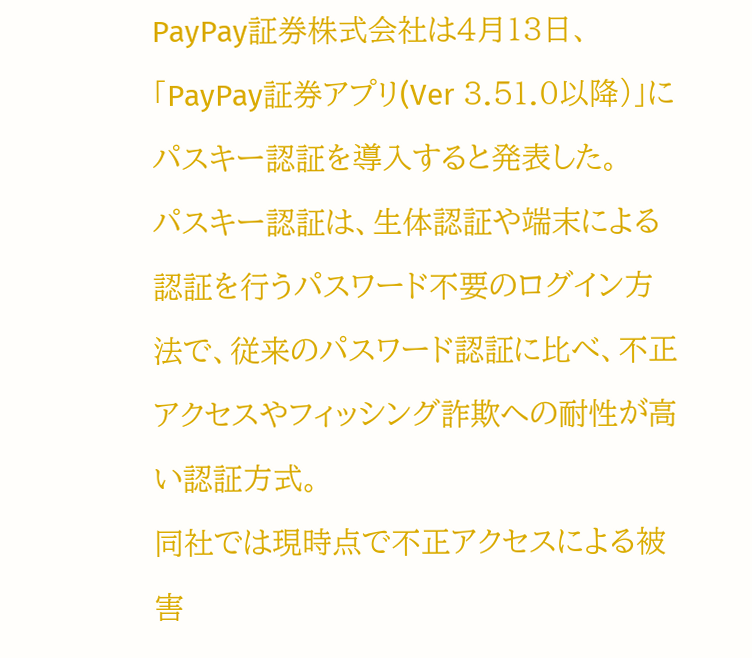PayPay証券株式会社は4月13日、「PayPay証券アプリ(Ver 3.51.0以降)」にパスキー認証を導入すると発表した。
パスキー認証は、生体認証や端末による認証を行うパスワード不要のログイン方法で、従来のパスワード認証に比べ、不正アクセスやフィッシング詐欺への耐性が高い認証方式。
同社では現時点で不正アクセスによる被害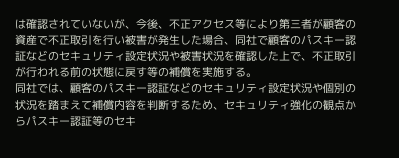は確認されていないが、今後、不正アクセス等により第三者が顧客の資産で不正取引を行い被害が発生した場合、同社で顧客のパスキー認証などのセキュリティ設定状況や被害状況を確認した上で、不正取引が行われる前の状態に戻す等の補償を実施する。
同社では、顧客のパスキー認証などのセキュリティ設定状況や個別の状況を踏まえて補償内容を判断するため、セキュリティ強化の観点からパスキー認証等のセキ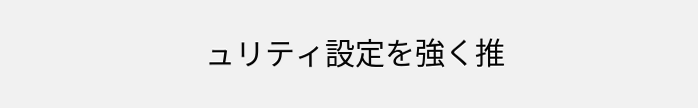ュリティ設定を強く推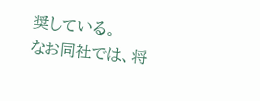奨している。
なお同社では、将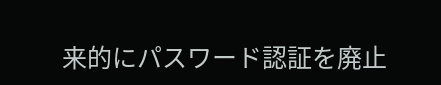来的にパスワード認証を廃止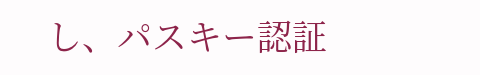し、パスキー認証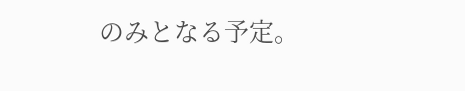のみとなる予定。